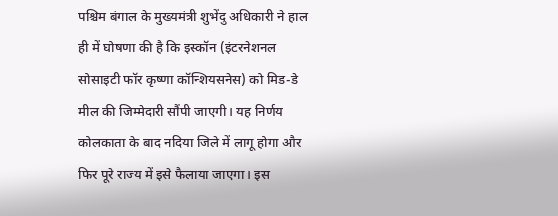पश्चिम बंगाल के मुख्यमंत्री शुभेंदु अधिकारी ने हाल ही में घोषणा की है कि इस्कॉन (इंटरनेशनल सोसाइटी फॉर कृष्णा कॉन्शियसनेस) को मिड-डे मील की जिम्मेदारी सौंपी जाएगी। यह निर्णय कोलकाता के बाद नदिया जिले में लागू होगा और फिर पूरे राज्य में इसे फैलाया जाएगा। इस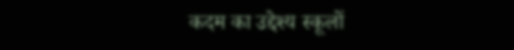कदम का उद्देश्य स्कूलों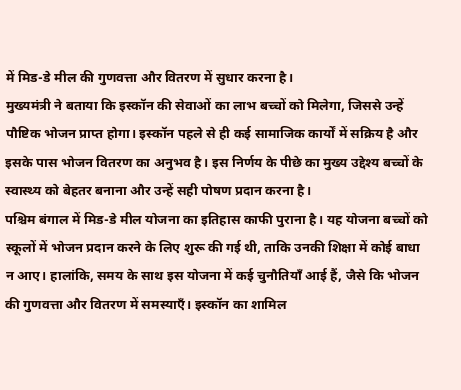में मिड-डे मील की गुणवत्ता और वितरण में सुधार करना है।
मुख्यमंत्री ने बताया कि इस्कॉन की सेवाओं का लाभ बच्चों को मिलेगा, जिससे उन्हें पौष्टिक भोजन प्राप्त होगा। इस्कॉन पहले से ही कई सामाजिक कार्यों में सक्रिय है और इसके पास भोजन वितरण का अनुभव है। इस निर्णय के पीछे का मुख्य उद्देश्य बच्चों के स्वास्थ्य को बेहतर बनाना और उन्हें सही पोषण प्रदान करना है।
पश्चिम बंगाल में मिड-डे मील योजना का इतिहास काफी पुराना है। यह योजना बच्चों को स्कूलों में भोजन प्रदान करने के लिए शुरू की गई थी, ताकि उनकी शिक्षा में कोई बाधा न आए। हालांकि, समय के साथ इस योजना में कई चुनौतियाँ आई हैं, जैसे कि भोजन की गुणवत्ता और वितरण में समस्याएँ। इस्कॉन का शामिल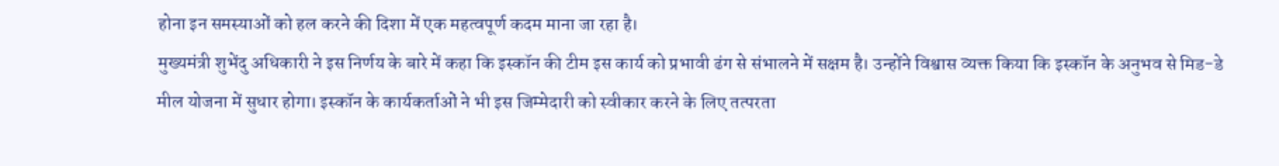होना इन समस्याओं को हल करने की दिशा में एक महत्वपूर्ण कदम माना जा रहा है।
मुख्यमंत्री शुभेंदु अधिकारी ने इस निर्णय के बारे में कहा कि इस्कॉन की टीम इस कार्य को प्रभावी ढंग से संभालने में सक्षम है। उन्होंने विश्वास व्यक्त किया कि इस्कॉन के अनुभव से मिड-डे मील योजना में सुधार होगा। इस्कॉन के कार्यकर्ताओं ने भी इस जिम्मेदारी को स्वीकार करने के लिए तत्परता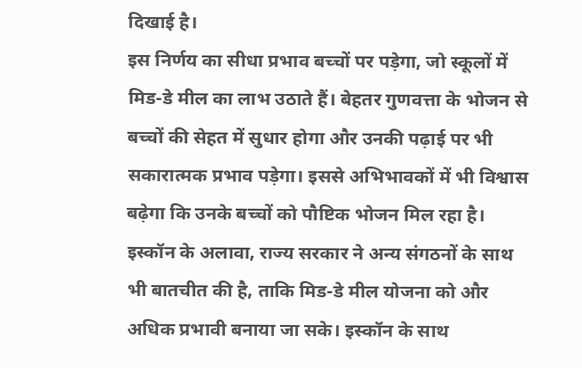दिखाई है।
इस निर्णय का सीधा प्रभाव बच्चों पर पड़ेगा, जो स्कूलों में मिड-डे मील का लाभ उठाते हैं। बेहतर गुणवत्ता के भोजन से बच्चों की सेहत में सुधार होगा और उनकी पढ़ाई पर भी सकारात्मक प्रभाव पड़ेगा। इससे अभिभावकों में भी विश्वास बढ़ेगा कि उनके बच्चों को पौष्टिक भोजन मिल रहा है।
इस्कॉन के अलावा, राज्य सरकार ने अन्य संगठनों के साथ भी बातचीत की है, ताकि मिड-डे मील योजना को और अधिक प्रभावी बनाया जा सके। इस्कॉन के साथ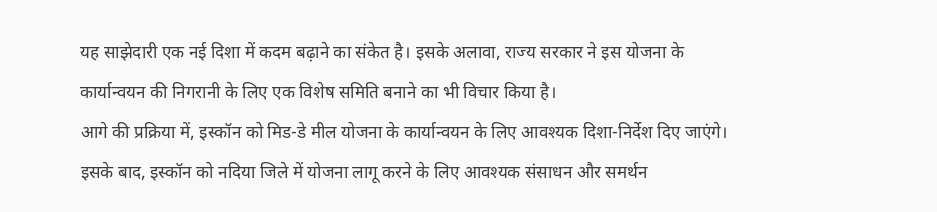यह साझेदारी एक नई दिशा में कदम बढ़ाने का संकेत है। इसके अलावा, राज्य सरकार ने इस योजना के कार्यान्वयन की निगरानी के लिए एक विशेष समिति बनाने का भी विचार किया है।
आगे की प्रक्रिया में, इस्कॉन को मिड-डे मील योजना के कार्यान्वयन के लिए आवश्यक दिशा-निर्देश दिए जाएंगे। इसके बाद, इस्कॉन को नदिया जिले में योजना लागू करने के लिए आवश्यक संसाधन और समर्थन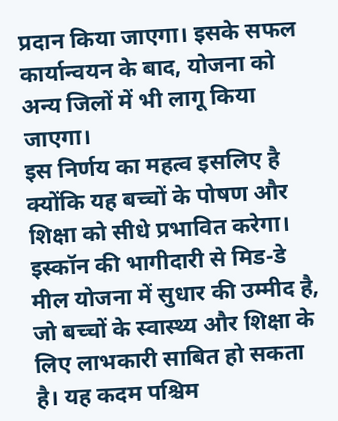प्रदान किया जाएगा। इसके सफल कार्यान्वयन के बाद, योजना को अन्य जिलों में भी लागू किया जाएगा।
इस निर्णय का महत्व इसलिए है क्योंकि यह बच्चों के पोषण और शिक्षा को सीधे प्रभावित करेगा। इस्कॉन की भागीदारी से मिड-डे मील योजना में सुधार की उम्मीद है, जो बच्चों के स्वास्थ्य और शिक्षा के लिए लाभकारी साबित हो सकता है। यह कदम पश्चिम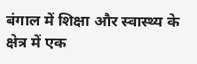बंगाल में शिक्षा और स्वास्थ्य के क्षेत्र में एक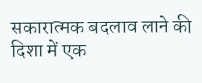सकारात्मक बदलाव लाने की दिशा में एक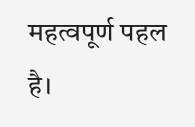महत्वपूर्ण पहल है।